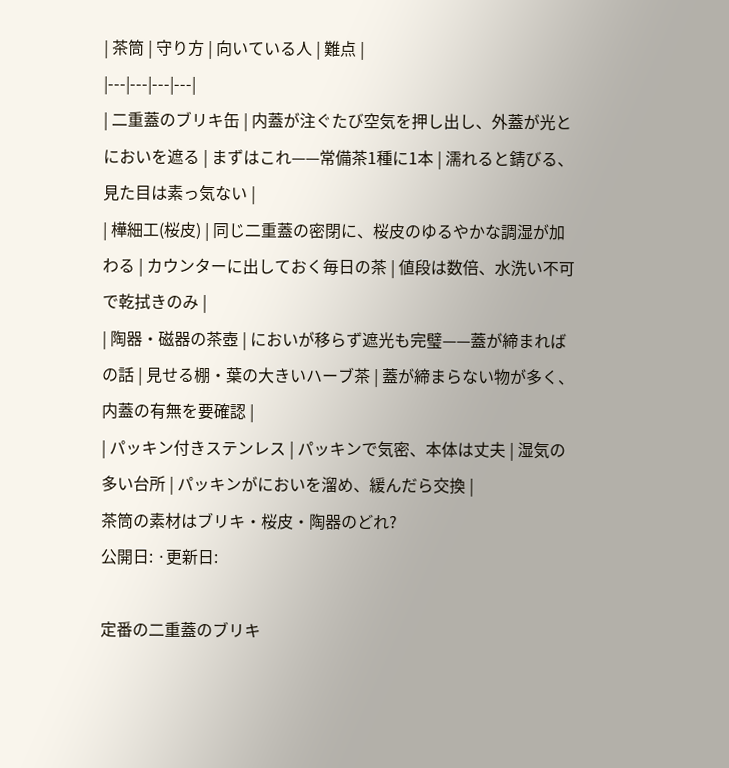| 茶筒 | 守り方 | 向いている人 | 難点 |
|---|---|---|---|
| 二重蓋のブリキ缶 | 内蓋が注ぐたび空気を押し出し、外蓋が光とにおいを遮る | まずはこれ——常備茶1種に1本 | 濡れると錆びる、見た目は素っ気ない |
| 樺細工(桜皮) | 同じ二重蓋の密閉に、桜皮のゆるやかな調湿が加わる | カウンターに出しておく毎日の茶 | 値段は数倍、水洗い不可で乾拭きのみ |
| 陶器・磁器の茶壺 | においが移らず遮光も完璧——蓋が締まればの話 | 見せる棚・葉の大きいハーブ茶 | 蓋が締まらない物が多く、内蓋の有無を要確認 |
| パッキン付きステンレス | パッキンで気密、本体は丈夫 | 湿気の多い台所 | パッキンがにおいを溜め、緩んだら交換 |
茶筒の素材はブリキ・桜皮・陶器のどれ?
公開日: ·更新日:

定番の二重蓋のブリキ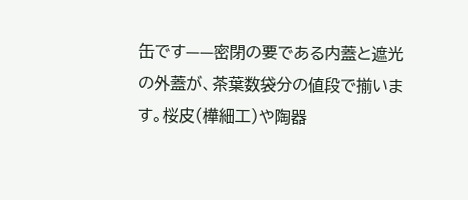缶です——密閉の要である内蓋と遮光の外蓋が、茶葉数袋分の値段で揃います。桜皮(樺細工)や陶器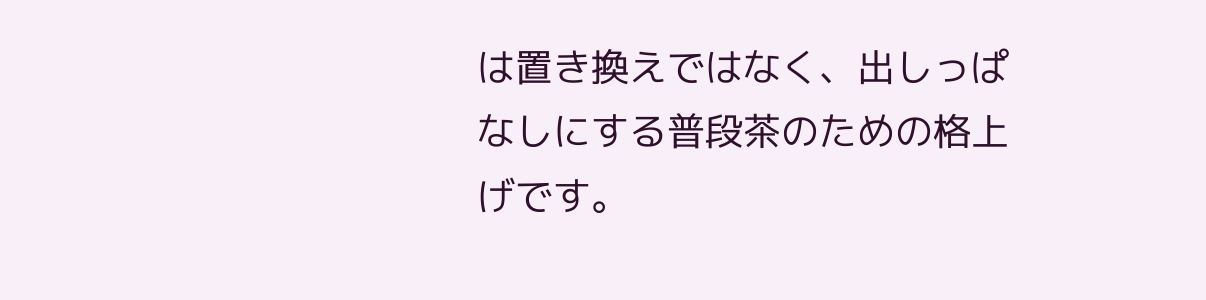は置き換えではなく、出しっぱなしにする普段茶のための格上げです。